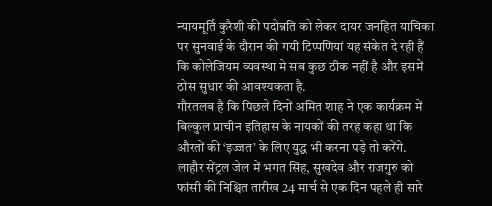न्यायमूर्ति कुरैशी की पदोन्नति को लेकर दायर जनहित याचिका पर सुनवाई के दौरान की गयी टिप्पणियां यह संकेत दे रही हैं कि कोलेजियम व्यवस्था मे सब कुछ ठीक नहीं है और इसमें ठोस सुधार की आवश्यकता है.
गौरतलब है कि पिछले दिनों अमित शाह ने एक कार्यक्रम में बिल्कुल प्राचीन इतिहास के नायकों की तरह कहा था कि औरतों की ‘इज्जत’ के लिए युद्ध भी करना पड़े तो करेंगे.
लाहौर सेंट्रल जेल में भगत सिंह, सुखदेव और राजगुरु को फांसी की निश्चित तारीख 24 मार्च से एक दिन पहले ही सारे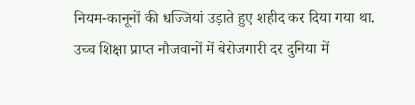नियम-कानूनों की धज्जियां उड़ाते हुए शहीद कर दिया गया था.
उच्च शिक्षा प्राप्त नौजवानों में बेरोजगारी दर दुनिया में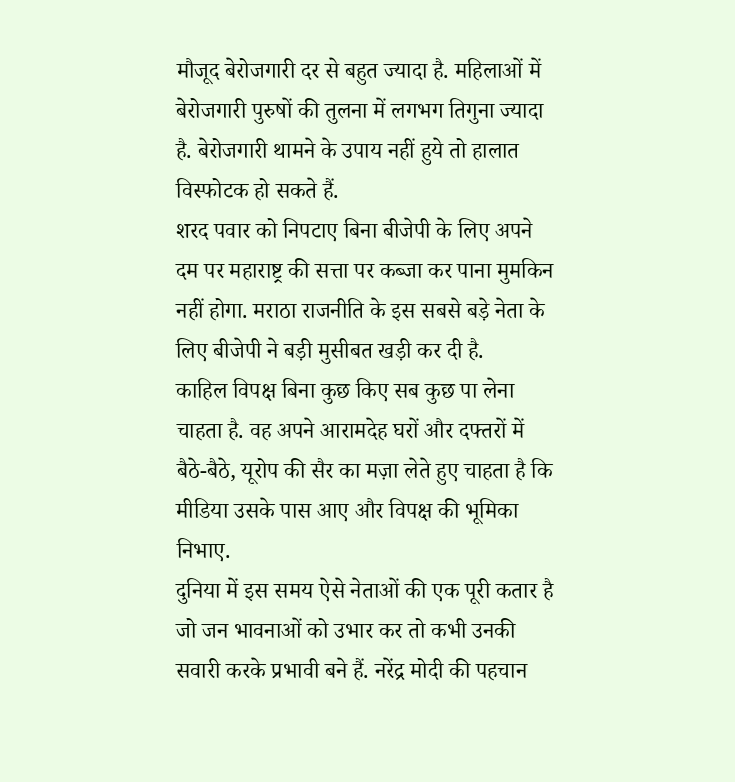मौजूद बेरोजगारी दर से बहुत ज्यादा है. महिलाओं में बेरोजगारी पुरुषों की तुलना में लगभग तिगुना ज्यादा है. बेरोजगारी थामने के उपाय नहीं हुये तो हालात विस्फोटक हो सकते हैं.
शरद पवार को निपटाए बिना बीजेपी के लिए अपने दम पर महाराष्ट्र की सत्ता पर कब्जा कर पाना मुमकिन नहीं होगा. मराठा राजनीति के इस सबसे बड़े नेता के लिए बीजेपी ने बड़ी मुसीबत खड़ी कर दी है.
काहिल विपक्ष बिना कुछ किए सब कुछ पा लेना चाहता है. वह अपने आरामदेह घरों और दफ्तरों में बैठे-बैठे, यूरोप की सैर का मज़ा लेते हुए चाहता है कि मीडिया उसके पास आए और विपक्ष की भूमिका निभाए.
दुनिया में इस समय ऐसे नेताओं की एक पूरी कतार है जो जन भावनाओं को उभार कर तो कभी उनकी सवारी करके प्रभावी बने हैं. नरेंद्र मोदी की पहचान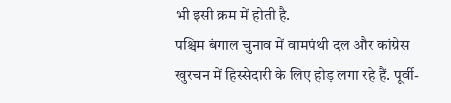भी इसी क्रम में होती है.
पश्चिम बंगाल चुनाव में वामपंथी दल और कांग्रेस खुरचन में हिस्सेदारी के लिए होड़ लगा रहे हैं. पूर्वी-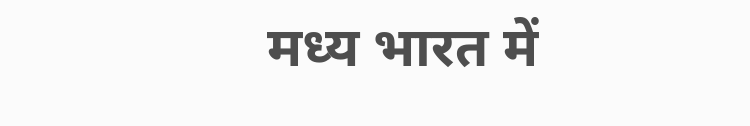मध्य भारत में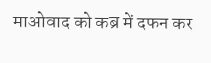माओवाद को कब्र में दफन कर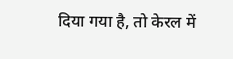दिया गया है, तो केरल में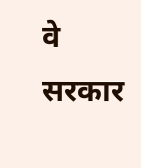वे सरकार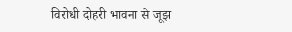विरोधी दोहरी भावना से जूझ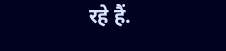रहे हैं.